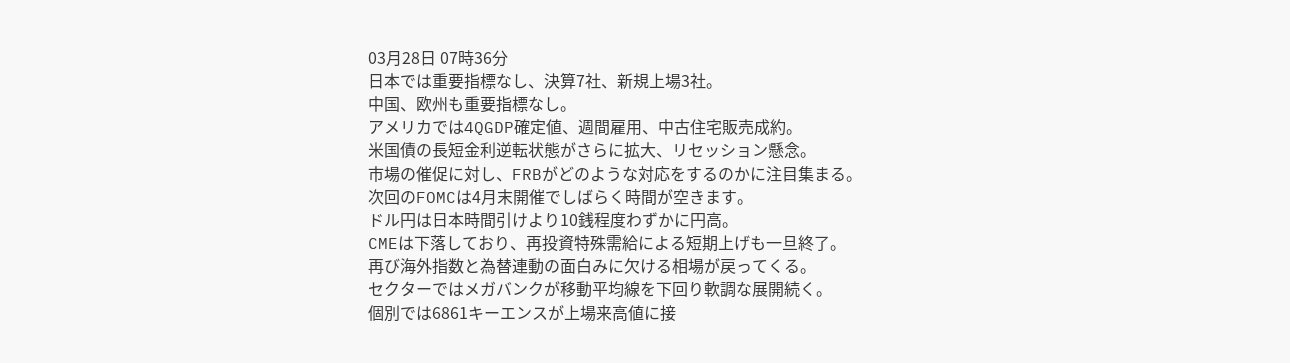03月28日 07時36分
日本では重要指標なし、決算7社、新規上場3社。
中国、欧州も重要指標なし。
アメリカでは4QGDP確定値、週間雇用、中古住宅販売成約。
米国債の長短金利逆転状態がさらに拡大、リセッション懸念。
市場の催促に対し、FRBがどのような対応をするのかに注目集まる。
次回のFOMCは4月末開催でしばらく時間が空きます。
ドル円は日本時間引けより10銭程度わずかに円高。
CMEは下落しており、再投資特殊需給による短期上げも一旦終了。
再び海外指数と為替連動の面白みに欠ける相場が戻ってくる。
セクターではメガバンクが移動平均線を下回り軟調な展開続く。
個別では6861キーエンスが上場来高値に接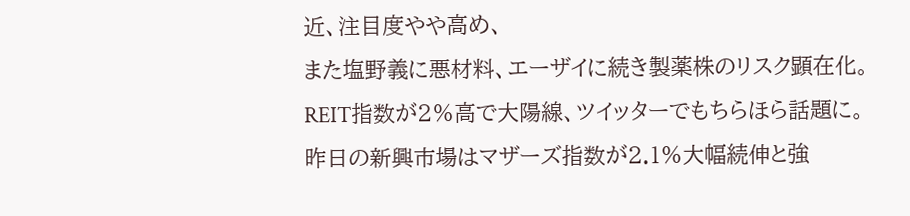近、注目度やや高め、
また塩野義に悪材料、エーザイに続き製薬株のリスク顕在化。
REIT指数が2%高で大陽線、ツイッターでもちらほら話題に。
昨日の新興市場はマザーズ指数が2.1%大幅続伸と強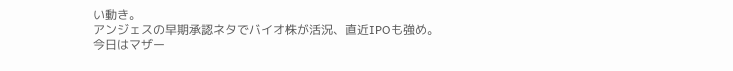い動き。
アンジェスの早期承認ネタでバイオ株が活況、直近IPOも強め。
今日はマザー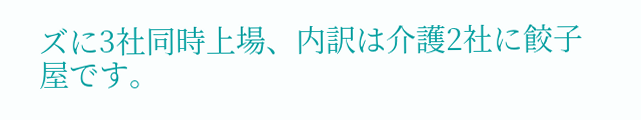ズに3社同時上場、内訳は介護2社に餃子屋です。